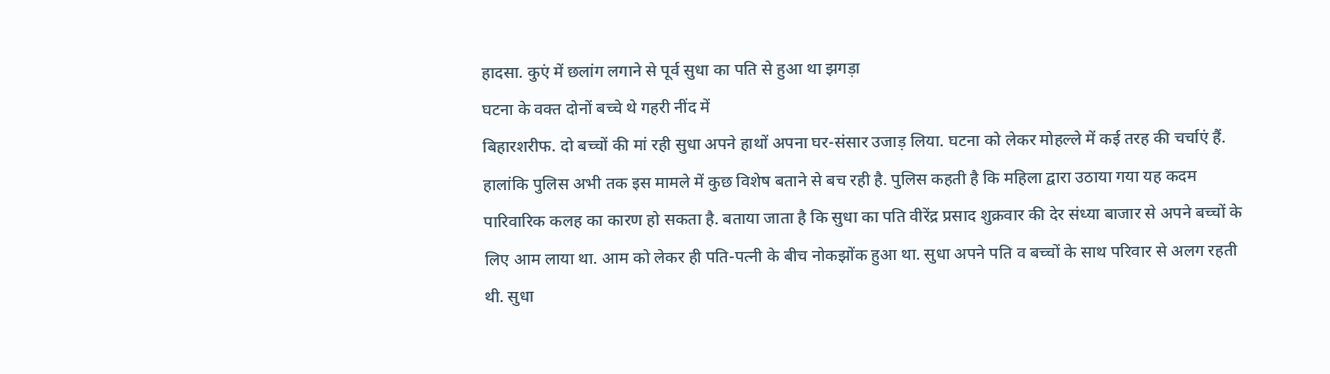हादसा. कुएं में छलांग लगाने से पूर्व सुधा का पति से हुआ था झगड़ा
घटना के वक्त दोनों बच्चे थे गहरी नींद में
बिहारशरीफ. दो बच्चों की मां रही सुधा अपने हाथों अपना घर-संसार उजाड़ लिया. घटना को लेकर मोहल्ले में कई तरह की चर्चाएं हैं. हालांकि पुलिस अभी तक इस मामले में कुछ विशेष बताने से बच रही है. पुलिस कहती है कि महिला द्वारा उठाया गया यह कदम पारिवारिक कलह का कारण हो सकता है. बताया जाता है कि सुधा का पति वीरेंद्र प्रसाद शुक्रवार की देर संध्या बाजार से अपने बच्चों के लिए आम लाया था. आम को लेकर ही पति-पत्नी के बीच नोकझोंक हुआ था. सुधा अपने पति व बच्चों के साथ परिवार से अलग रहती थी. सुधा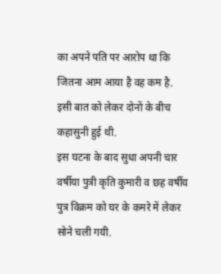का अपने पति पर आरोप था कि जितना आम आया है वह कम है. इसी बात को लेकर दोनों के बीच कहासुनी हुई थी.
इस घटना के बाद सुधा अपनी चार वर्षीया पुत्री कृति कुमारी व छह वर्षीय पुत्र विक्रम को घर के कमरे में लेकर सोने चली गयी.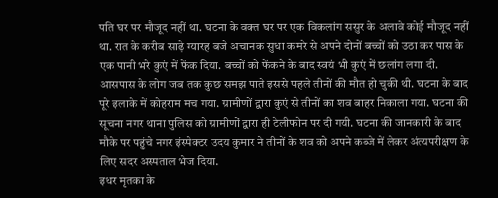पति घर पर मौजूद नहीं था. घटना के वक्त घर पर एक विकलांग ससुर के अलावे कोई मौजूद नहीं था. रात के करीब साढ़े ग्यारह बजे अचानक सुधा कमरे से अपने दोनों बच्चों को उठा कर पास के एक पानी भरे कुएं में फेंक दिया. बच्चों को फेंकने के बाद स्वयं भी कुएं में छलांग लगा दी. आसपास के लोग जब तक कुछ समझ पाते इससे पहले तीनों की मौत हो चुकी थी. घटना के बाद पूरे इलाके में कोहराम मच गया. ग्रामीणों द्वारा कुएं से तीनों का शव बाहर निकाला गया. घटना की सूचना नगर थाना पुलिस को ग्रामीणों द्वारा ही टेलीफोन पर दी गयी. घटना की जानकारी के बाद मौके पर पहुंचे नगर इंस्पेक्टर उदय कुमार ने तीनों के शव को अपने कब्जे में लेकर अंत्यपरीक्षण के लिए सदर अस्पताल भेज दिया.
इधर मृतका के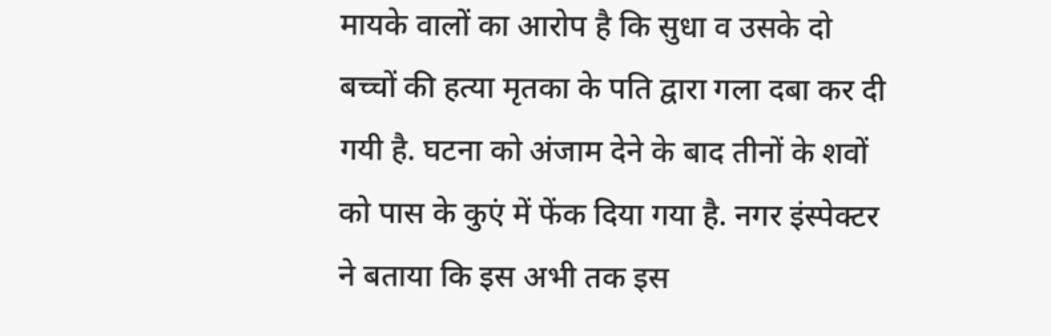मायके वालों का आरोप है कि सुधा व उसके दो बच्चों की हत्या मृतका के पति द्वारा गला दबा कर दी गयी है. घटना को अंजाम देने के बाद तीनों के शवों को पास के कुएं में फेंक दिया गया है. नगर इंस्पेक्टर ने बताया कि इस अभी तक इस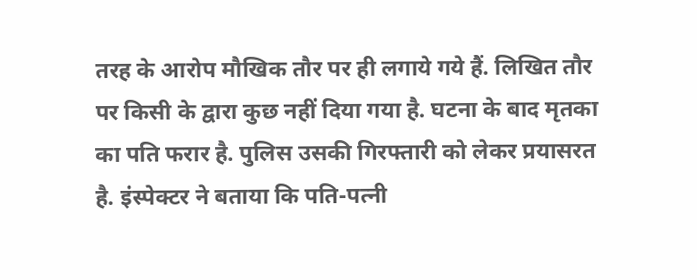तरह के आरोप मौखिक तौर पर ही लगाये गये हैं. लिखित तौर पर किसी के द्वारा कुछ नहीं दिया गया है. घटना के बाद मृतका का पति फरार है. पुलिस उसकी गिरफ्तारी को लेकर प्रयासरत है. इंस्पेक्टर ने बताया कि पति-पत्नी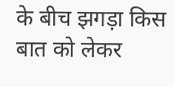के बीच झगड़ा किस बात को लेकर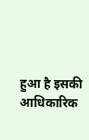हुआ है इसकी आधिकारिक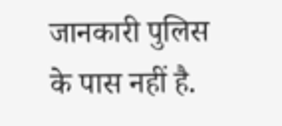जानकारी पुलिस के पास नहीं है.